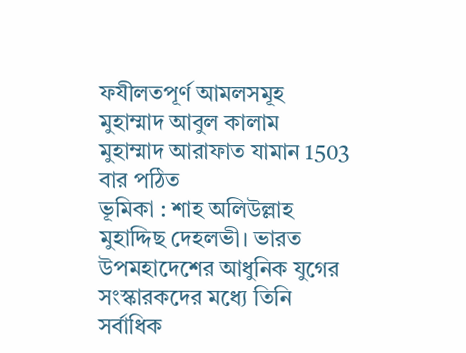ফযীলতপূর্ণ আমলসমূহ
মুহাম্মাদ আবুল কালাম
মুহাম্মাদ আরাফাত যামান 1503 বার পঠিত
ভূমিকা : শাহ অলিউল্লাহ মুহাদ্দিছ দেহলভী। ভারত উপমহাদেশের আধুনিক যুগের সংস্কারকদের মধ্যে তিনি সর্বাধিক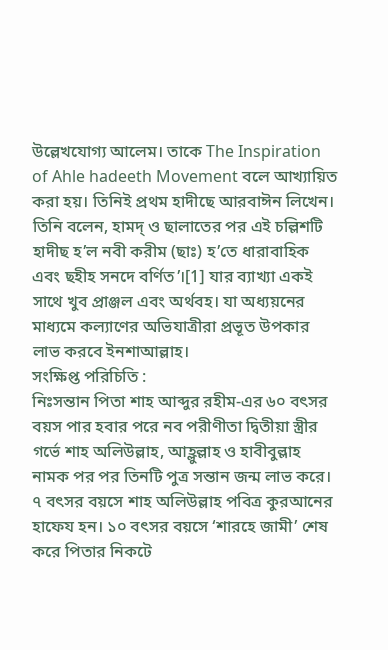উল্লেখযোগ্য আলেম। তাকে The Inspiration of Ahle hadeeth Movement বলে আখ্যায়িত করা হয়। তিনিই প্রথম হাদীছে আরবাঈন লিখেন। তিনি বলেন, হামদ্ ও ছালাতের পর এই চল্লিশটি হাদীছ হ’ল নবী করীম (ছাঃ) হ’তে ধারাবাহিক এবং ছহীহ সনদে বর্ণিত’।[1] যার ব্যাখ্যা একই সাথে খুব প্রাঞ্জল এবং অর্থবহ। যা অধ্যয়নের মাধ্যমে কল্যাণের অভিযাত্রীরা প্রভূত উপকার লাভ করবে ইনশাআল্লাহ।
সংক্ষিপ্ত পরিচিতি :
নিঃসন্তান পিতা শাহ আব্দুর রহীম-এর ৬০ বৎসর বয়স পার হবার পরে নব পরীণীতা দ্বিতীয়া স্ত্রীর গর্ভে শাহ অলিউল্লাহ, আহ্লুল্লাহ ও হাবীবুল্লাহ নামক পর পর তিনটি পুত্র সন্তান জন্ম লাভ করে। ৭ বৎসর বয়সে শাহ অলিউল্লাহ পবিত্র কুরআনের হাফেয হন। ১০ বৎসর বয়সে ‘শারহে জামী’ শেষ করে পিতার নিকটে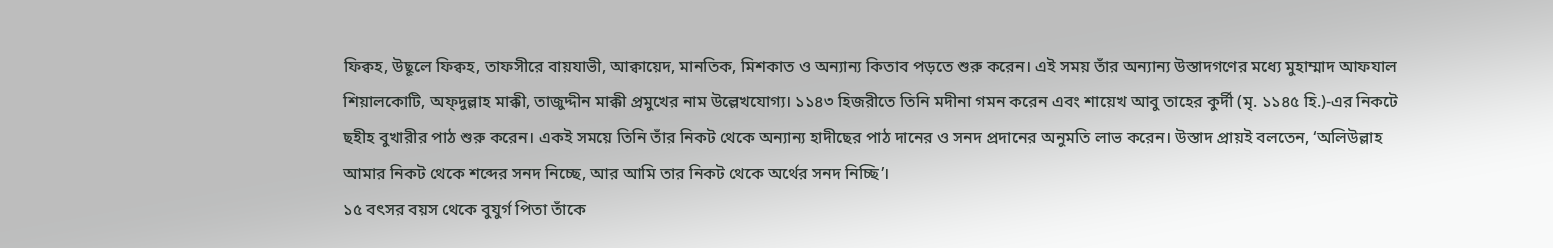ফিক্বহ, উছূলে ফিক্বহ, তাফসীরে বায়যাভী, আক্বায়েদ, মানতিক, মিশকাত ও অন্যান্য কিতাব পড়তে শুরু করেন। এই সময় তাঁর অন্যান্য উস্তাদগণের মধ্যে মুহাম্মাদ আফযাল শিয়ালকোটি, অফ্দুল্লাহ মাক্কী, তাজুদ্দীন মাক্কী প্রমুখের নাম উল্লেখযোগ্য। ১১৪৩ হিজরীতে তিনি মদীনা গমন করেন এবং শায়েখ আবু তাহের কুর্দী (মৃ. ১১৪৫ হি.)-এর নিকটে ছহীহ বুখারীর পাঠ শুরু করেন। একই সময়ে তিনি তাঁর নিকট থেকে অন্যান্য হাদীছের পাঠ দানের ও সনদ প্রদানের অনুমতি লাভ করেন। উস্তাদ প্রায়ই বলতেন, ‘অলিউল্লাহ আমার নিকট থেকে শব্দের সনদ নিচ্ছে, আর আমি তার নিকট থেকে অর্থের সনদ নিচ্ছি’।
১৫ বৎসর বয়স থেকে বুযুর্গ পিতা তাঁকে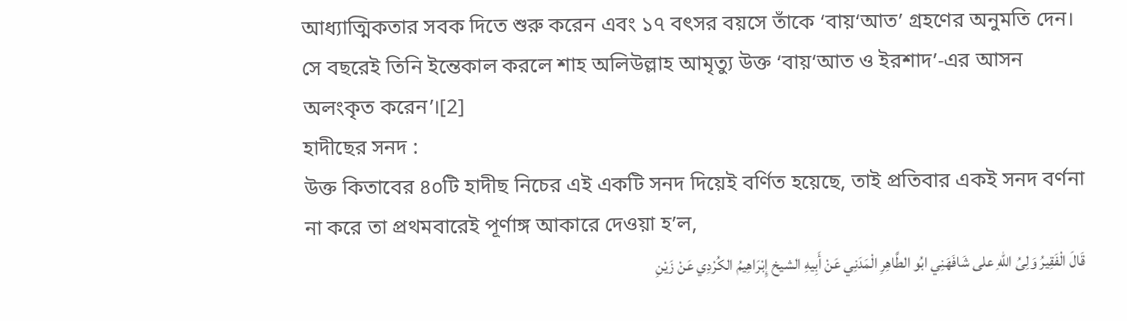আধ্যাত্মিকতার সবক দিতে শুরু করেন এবং ১৭ বৎসর বয়সে তাঁকে ‘বায়‘আত’ গ্রহণের অনুমতি দেন। সে বছরেই তিনি ইন্তেকাল করলে শাহ অলিউল্লাহ আমৃত্যু উক্ত ‘বায়‘আত ও ইরশাদ’-এর আসন অলংকৃত করেন’।[2]
হাদীছের সনদ :
উক্ত কিতাবের ৪০টি হাদীছ নিচের এই একটি সনদ দিয়েই বর্ণিত হয়েছে, তাই প্রতিবার একই সনদ বর্ণনা না করে তা প্রথমবারেই পূর্ণাঙ্গ আকারে দেওয়া হ’ল,
قَالَ الْفَقِيرُ وَلِىُ اللهِ على شَافَهَنِي ابُو الطَّاهِرِ الْمَدَنِي عَنْ أَبِيهِ الشيخ إِبْرَاهِيمُ الكُرْدِي عَنْ زَيْنِ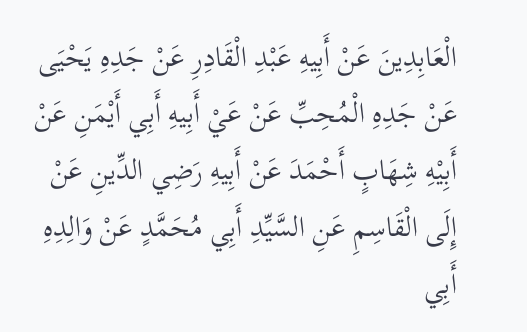الْعَابِدِينَ عَنْ أَبِيهِ عَبْدِ الْقَادِرِ عَنْ جَدِهِ يَحْيَى عَنْ جَدِهِ الْمُحِبِّ عَنْ عَيْ أَبِيهِ أَبِي أَيْمَنِ عَنْ أَبِيْهِ شِهَابٍ أَحْمَدَ عَنْ أَبِيهِ رَضِي الدِّينِ عَنْ إِلَى الْقَاسِمِ عَنِ السَّيِّدِ أَبِي مُحَمَّدٍ عَنْ وَالِدِهِ أَبِي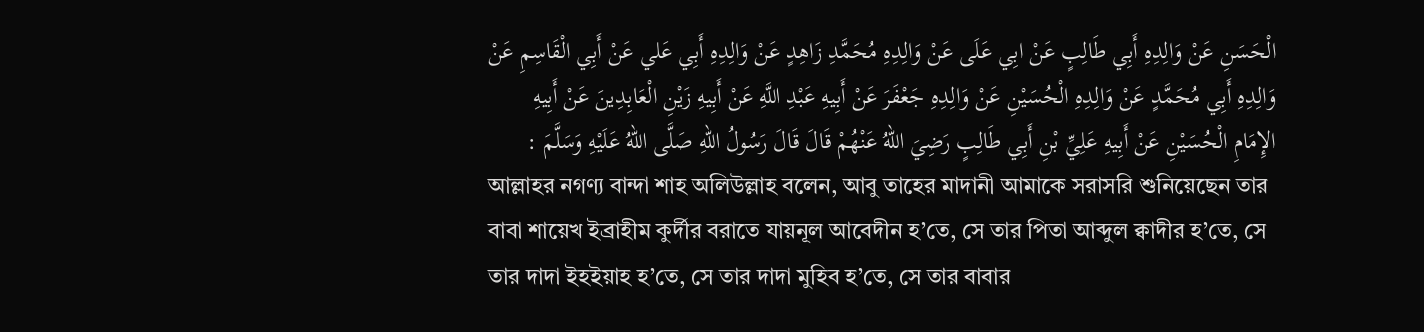الْحَسَنِ عَنْ وَالِدِهِ أَبِي طَالِبٍ عَنْ ابِي عَلَى عَنْ وَالِدِهِ مُحَمَّدِ زَاهِدٍ عَنْ وَالِدِهِ أَبِي عَلي عَنْ أَبِي الْقَاسِمِ عَنْ وَالِدِهِ أَبِي مُحَمَّدٍ عَنْ وَالِدِهِ الْحُسَيْنِ عَنْ وَالِدِهِ جَعْفَرَ عَنْ أَبِيهِ عَبْدِ اللَّهِ عَنْ أَبِيهِ زَيْنِ الْعَابِدِينَ عَنْ أَبِيهِ الإِمَامِ الْحُسَيْنِ عَنْ أَبِيهِ عَلِيِّ بْنِ أَبِي طَالِبٍ رَضِيَ اللهُ عَنْهُمْ قَالَ قَالَ رَسُولُ اللهِ صَلَّى اللهُ عَلَيْهِ وَسَلَّمَ :
আল্লাহর নগণ্য বান্দা শাহ অলিউল্লাহ বলেন, আবু তাহের মাদানী আমাকে সরাসরি শুনিয়েছেন তার বাবা শায়েখ ইব্রাহীম কুর্দীর বরাতে যায়নূল আবেদীন হ’তে, সে তার পিতা আব্দুল ক্বাদীর হ’তে, সে তার দাদা ইহইয়াহ হ’তে, সে তার দাদা মুহিব হ’তে, সে তার বাবার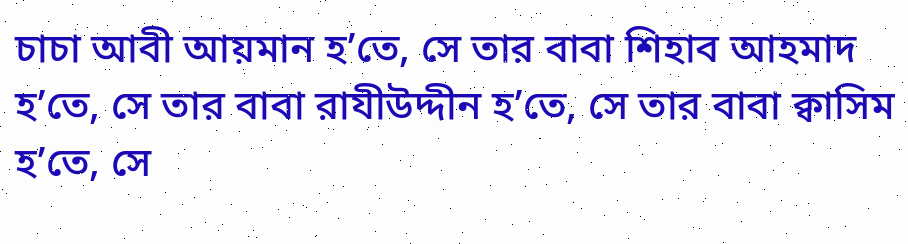চাচা আবী আয়মান হ’তে, সে তার বাবা শিহাব আহমাদ হ’তে, সে তার বাবা রাযীউদ্দীন হ’তে, সে তার বাবা ক্বাসিম হ’তে, সে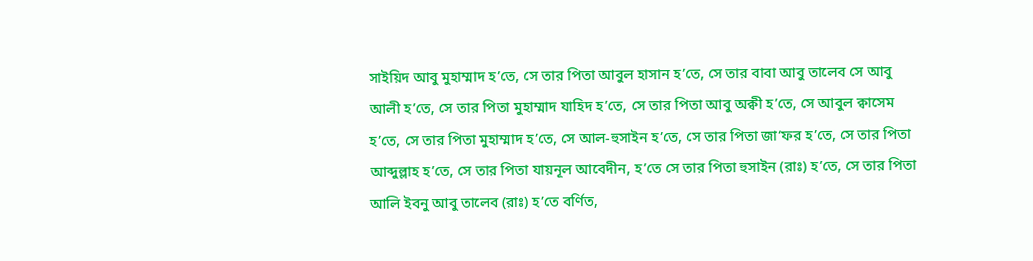সাইয়িদ আবু মুহাম্মাদ হ’তে, সে তার পিতা আবুল হাসান হ’তে, সে তার বাবা আবু তালেব সে আবু আলী হ’তে, সে তার পিতা মুহাম্মাদ যাহিদ হ’তে, সে তার পিতা আবু অক্বী হ’তে, সে আবুল ক্বাসেম হ’তে, সে তার পিতা মুহাম্মাদ হ’তে, সে আল-হুসাইন হ’তে, সে তার পিতা জা‘ফর হ’তে, সে তার পিতা আব্দুল্লাহ হ’তে, সে তার পিতা যায়নূল আবেদীন, হ’তে সে তার পিতা হুসাইন (রাঃ) হ’তে, সে তার পিতা আলি ইবনু আবু তালেব (রাঃ) হ’তে বর্ণিত,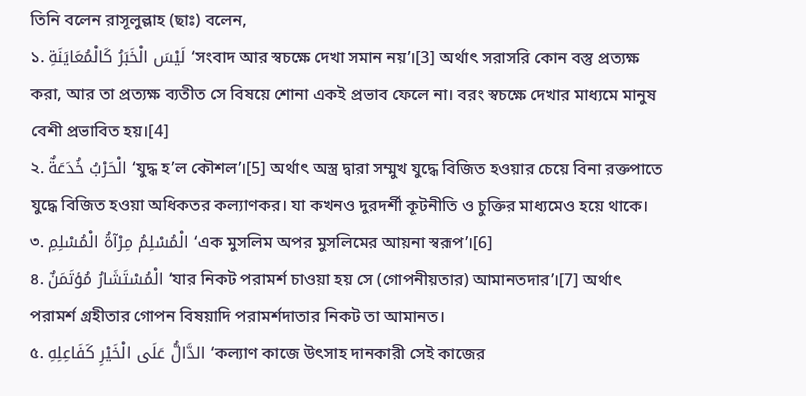তিনি বলেন রাসূলুল্লাহ (ছাঃ) বলেন,
১. لَيْسَ الْخَبَرُ کَالْمُعَايَنَةِ ‘সংবাদ আর স্বচক্ষে দেখা সমান নয়’।[3] অর্থাৎ সরাসরি কোন বস্তু প্রত্যক্ষ করা, আর তা প্রত্যক্ষ ব্যতীত সে বিষয়ে শোনা একই প্রভাব ফেলে না। বরং স্বচক্ষে দেখার মাধ্যমে মানুষ বেশী প্রভাবিত হয়।[4]
২. الْحَرْبُ خُدَعَةٌ ‘যুদ্ধ হ’ল কৌশল’।[5] অর্থাৎ অস্ত্র দ্বারা সম্মুখ যুদ্ধে বিজিত হওয়ার চেয়ে বিনা রক্তপাতে যুদ্ধে বিজিত হওয়া অধিকতর কল্যাণকর। যা কখনও দুরদর্শী কূটনীতি ও চুক্তির মাধ্যমেও হয়ে থাকে।
৩. الْمُسْلِمُ مِرْآةُ الْمُسْلِمِ ‘এক মুসলিম অপর মুসলিমের আয়না স্বরূপ’।[6]
৪. الْمُسْتَشَارُ مُؤتَمَنٌ ‘যার নিকট পরামর্শ চাওয়া হয় সে (গোপনীয়তার) আমানতদার’।[7] অর্থাৎ পরামর্শ গ্রহীতার গোপন বিষয়াদি পরামর্শদাতার নিকট তা আমানত।
৫. الدَّالُّ عَلَی الْخَيْرِ کَفَاعِلِهِ ‘কল্যাণ কাজে উৎসাহ দানকারী সেই কাজের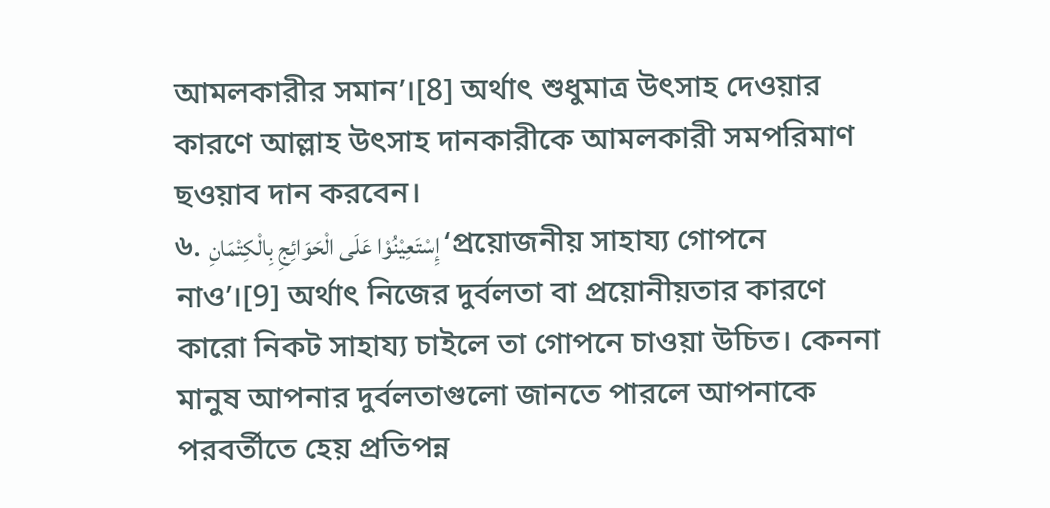আমলকারীর সমান’।[8] অর্থাৎ শুধুমাত্র উৎসাহ দেওয়ার কারণে আল্লাহ উৎসাহ দানকারীকে আমলকারী সমপরিমাণ ছওয়াব দান করবেন।
৬. إِسْتَعِيْنُوْا عَلَی الْحَوَائِجِ بِالْکِتْمَانِ ‘প্রয়োজনীয় সাহায্য গোপনে নাও’।[9] অর্থাৎ নিজের দুর্বলতা বা প্রয়োনীয়তার কারণে কারো নিকট সাহায্য চাইলে তা গোপনে চাওয়া উচিত। কেননা মানুষ আপনার দুর্বলতাগুলো জানতে পারলে আপনাকে পরবর্তীতে হেয় প্রতিপন্ন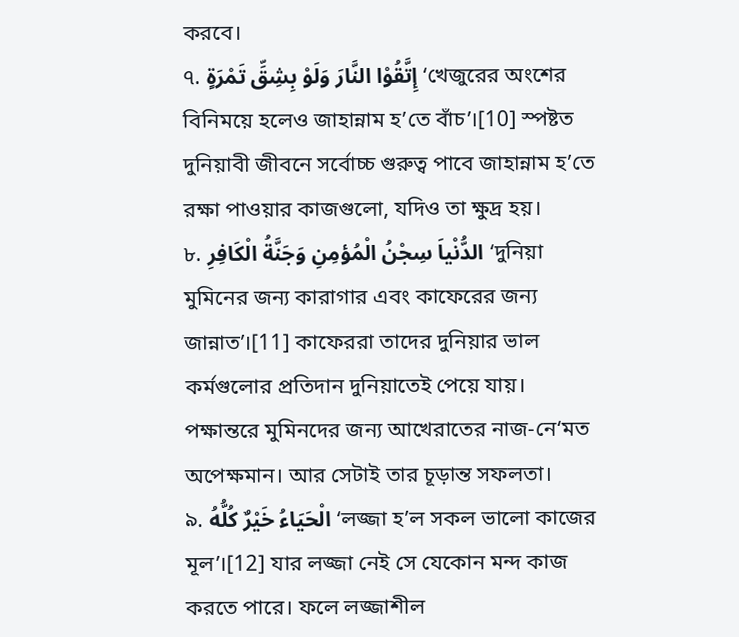করবে।
৭. إِتَّقُوْا النَّارَ وَلَوْ بِشِقِّ تَمْرَةٍ ‘খেজুরের অংশের বিনিময়ে হলেও জাহান্নাম হ’তে বাঁচ’।[10] স্পষ্টত দুনিয়াবী জীবনে সর্বোচ্চ গুরুত্ব পাবে জাহান্নাম হ’তে রক্ষা পাওয়ার কাজগুলো, যদিও তা ক্ষুদ্র হয়।
৮. الدُّنْياَ سِجْنُ الْمُؤمِنِ وَجَنَّةُ الْکَافِرِ ‘দুনিয়া মুমিনের জন্য কারাগার এবং কাফেরের জন্য জান্নাত’।[11] কাফেররা তাদের দুনিয়ার ভাল কর্মগুলোর প্রতিদান দুনিয়াতেই পেয়ে যায়। পক্ষান্তরে মুমিনদের জন্য আখেরাতের নাজ-নে‘মত অপেক্ষমান। আর সেটাই তার চূড়ান্ত সফলতা।
৯. الْحَيَاءُ خَيْرٌ کُلُّهُ ‘লজ্জা হ’ল সকল ভালো কাজের মূল’।[12] যার লজ্জা নেই সে যেকোন মন্দ কাজ করতে পারে। ফলে লজ্জাশীল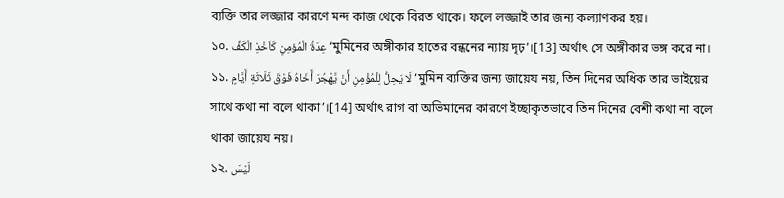ব্যক্তি তার লজ্জার কারণে মন্দ কাজ থেকে বিরত থাকে। ফলে লজ্জাই তার জন্য কল্যাণকর হয়।
১০. عِدَةُ الْمُؤمِنِ کَاَخْذِ الْکَفِّ ‘মুমিনের অঙ্গীকার হাতের বন্ধনের ন্যায় দৃঢ়’।[13] অর্থাৎ সে অঙ্গীকার ভঙ্গ করে না।
১১. لَا يَحِلُّ لِلْمُؤْمِنِ أَنْ يَّهْجُرَ أَخَاهُ فَوْقَ ثَلَاثَةِ أَيَّامٍ ‘মুমিন ব্যক্তির জন্য জায়েয নয়, তিন দিনের অধিক তার ভাইয়ের সাথে কথা না বলে থাকা’।[14] অর্থাৎ রাগ বা অভিমানের কারণে ইচ্ছাকৃতভাবে তিন দিনের বেশী কথা না বলে থাকা জায়েয নয়।
১২. لَيْسَ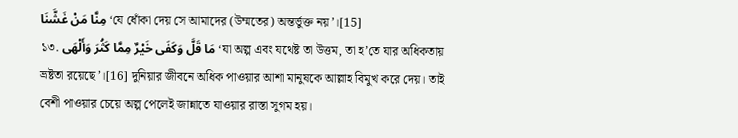مِنَّا مَنْ غَشَّنَا ‘যে ধোঁকা দেয় সে আমাদের (উম্মতের) অন্তর্ভুক্ত নয়’।[15]
১৩. مَا قَلَّ وَكَفَى خَيْرٌ مِمَّا كَثُرَ وَأَلْهَى ‘যা অল্প এবং যথেষ্ট তা উত্তম, তা হ’তে যার অধিকতায় ভ্রষ্টতা রয়েছে’।[16] দুনিয়ার জীবনে অধিক পাওয়ার আশা মানুষকে আল্লাহ বিমুখ করে দেয়। তাই বেশী পাওয়ার চেয়ে অল্প পেলেই জান্নাতে যাওয়ার রাস্তা সুগম হয়।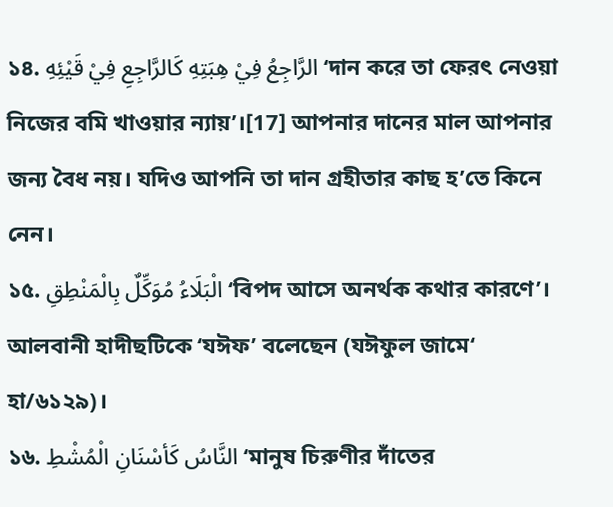১৪. الرَّاجِعُ فِيْ هِبَتِهِ کَالرَّاجِعِ فِيْ قَيْئِهِ ‘দান করে তা ফেরৎ নেওয়া নিজের বমি খাওয়ার ন্যায়’।[17] আপনার দানের মাল আপনার জন্য বৈধ নয়। যদিও আপনি তা দান গ্রহীতার কাছ হ’তে কিনে নেন।
১৫. الْبَلَاءُ مُوَکِّلٌ بِالْمَنْطِقِ ‘বিপদ আসে অনর্থক কথার কারণে’। আলবানী হাদীছটিকে ‘যঈফ’ বলেছেন (যঈফুল জামে‘ হা/৬১২৯)।
১৬. النَّاسُ کَأسْنَانِ الْمُشْطِ ‘মানুষ চিরুণীর দাঁতের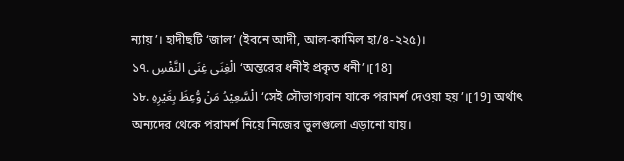ন্যায়’। হাদীছটি ‘জাল’ (ইবনে আদী, আল-কামিল হা/৪-২২৫)।
১৭. الْغِنَى غِنَى النَّفْسِ ‘অন্তরের ধনীই প্রকৃত ধনী’।[18]
১৮. الْسَّعِيْدُ مَنْ وُّعِظَ بِغَيْرِهِ ‘সেই সৌভাগ্যবান যাকে পরামর্শ দেওয়া হয়’।[19] অর্থাৎ অন্যদের থেকে পরামর্শ নিয়ে নিজের ভুলগুলো এড়ানো যায়।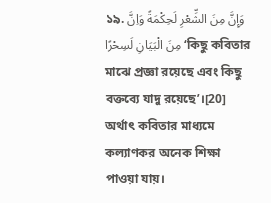১৯. وَإِنَّ مِنَ الشِّعْرِ لَحِکْمَةً وَاِنَّ مِنَ الْبَيَانِ لَسِحْرًا ‘কিছু কবিতার মাঝে প্রজ্ঞা রয়েছে এবং কিছু বক্তব্যে যাদু রয়েছে’।[20] অর্থাৎ কবিতার মাধ্যমে কল্যাণকর অনেক শিক্ষা পাওয়া যায়।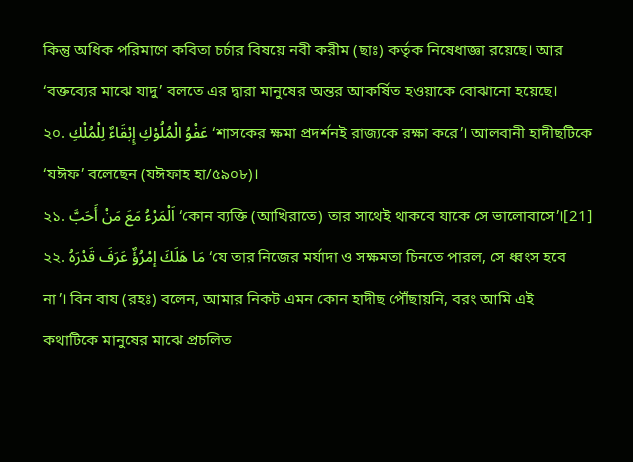কিন্তু অধিক পরিমাণে কবিতা চর্চার বিষয়ে নবী করীম (ছাঃ) কর্তৃক নিষেধাজ্ঞা রয়েছে। আর ‘বক্তব্যের মাঝে যাদু’ বলতে এর দ্বারা মানুষের অন্তর আকর্ষিত হওয়াকে বোঝানো হয়েছে।
২০. عَفْوُ الْمُلُوْكِ إِبْقَاءٌ لِلْمُلْكِ ‘শাসকের ক্ষমা প্রদর্শনই রাজ্যকে রক্ষা করে’। আলবানী হাদীছটিকে ‘যঈফ’ বলেছেন (যঈফাহ হা/৫৯০৮)।
২১. اَلْمَرْءُ مَعَ مَنْ أَحَبَّ ‘কোন ব্যক্তি (আখিরাতে) তার সাথেই থাকবে যাকে সে ভালোবাসে’।[21]
২২. مَا هَلَكَ إمْرُؤٌ عَرَفَ قَدْرَهُ ‘যে তার নিজের মর্যাদা ও সক্ষমতা চিনতে পারল, সে ধ্বংস হবে না’। বিন বায (রহঃ) বলেন, আমার নিকট এমন কোন হাদীছ পৌঁছায়নি, বরং আমি এই কথাটিকে মানুষের মাঝে প্রচলিত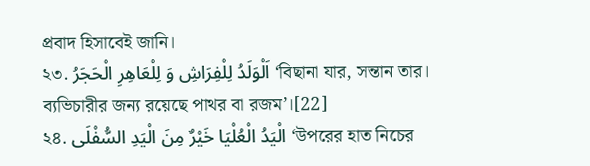প্রবাদ হিসাবেই জানি।
২৩. اَلْوَلَدُ لِلْفِرَاشِ وَ لِلْعَاهِرِ الْحَجَرُ ‘বিছানা যার, সন্তান তার। ব্যভিচারীর জন্য রয়েছে পাথর বা রজম’।[22]
২৪. الْيَدُ الْعُلْيَا خَيْرٌ مِنَ الْيَدِ السُّفْلَى ‘উপরের হাত নিচের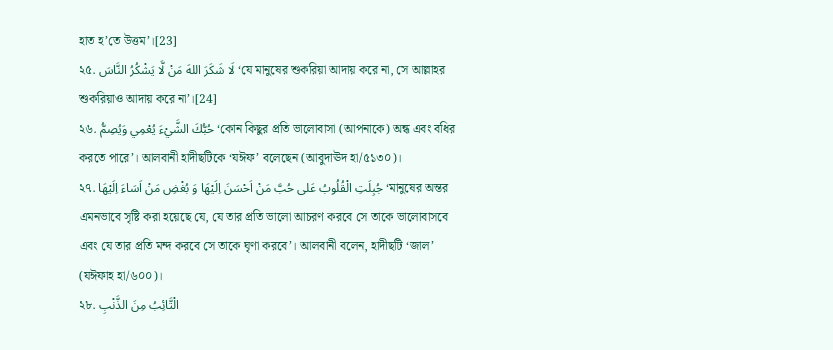হাত হ’তে উত্তম’।[23]
২৫. لَا شَکَرَ اللهَ مَنْ لَّا يَشْکُرُ النَّاسَ ‘যে মানুষের শুকরিয়া আদায় করে না, সে আল্লাহর শুকরিয়াও আদায় করে না’।[24]
২৬. حُبُّكَ الشَّيْءَ يُعْمِي وَيُصِمُّ ‘কোন কিছুর প্রতি ভালোবাসা (আপনাকে) অন্ধ এবং বধির করতে পারে’। আলবানী হাদীছটিকে ‘যঈফ’ বলেছেন (আবুদাঊদ হা/৫১৩০)।
২৭. جُبِلَتِ الْقُلُوبُ عَلی حُبَّ مَنْ اَحْسَنَ اِلَيْهَا وَ بُغْضِ مَنْ اَسَاءَ اِلَيْهَا ‘মানুষের অন্তর এমনভাবে সৃষ্টি করা হয়েছে যে, যে তার প্রতি ভালো আচরণ করবে সে তাকে ভালোবাসবে এবং যে তার প্রতি মন্দ করবে সে তাকে ঘৃণা করবে’। আলবানী বলেন, হাদীছটি ‘জাল’ (যঈফাহ হা/৬০০)।
২৮. الْتَّائِبُ مِنَ الذَّنْبِ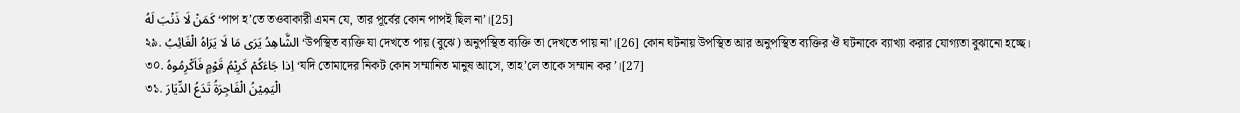کَمَنْ لَا ذَنْبَ لَهُ ‘পাপ হ’তে তওবাকারী এমন যে, তার পূর্বের কোন পাপই ছিল না’।[25]
২৯. الشَّاهِدُ يَرَی مَا لَا يَرَاهُ الْغَائِبُ ‘উপস্থিত ব্যক্তি যা দেখতে পায় (বুঝে) অনুপস্থিত ব্যক্তি তা দেখতে পায় না’।[26] কোন ঘটনায় উপস্থিত আর অনুপস্থিত ব্যক্তির ঔ ঘটনাকে ব্যাখ্যা করার যোগ্যতা বুঝানো হচ্ছে।
৩০. اِذا جَاءَکُمْ کَرِيْمُ قَوْمٍ فَاَکْرِمُوهُ ‘যদি তোমাদের নিকট কোন সম্মানিত মানুষ আসে, তাহ’লে তাকে সম্মান কর’।[27]
৩১. الْيَمِيْنُ الْفَاجِرَةُ تَدَعُ الدِّيَارَ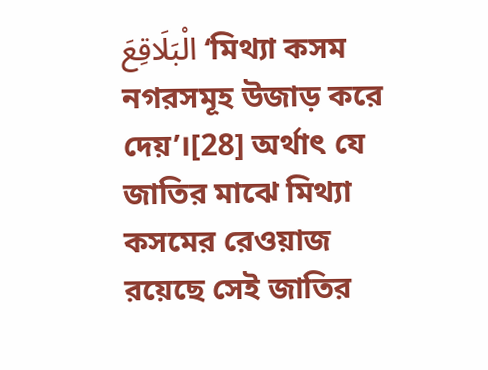الْبَلَاقِعَ ‘মিথ্যা কসম নগরসমূহ উজাড় করে দেয়’।[28] অর্থাৎ যে জাতির মাঝে মিথ্যা কসমের রেওয়াজ রয়েছে সেই জাতির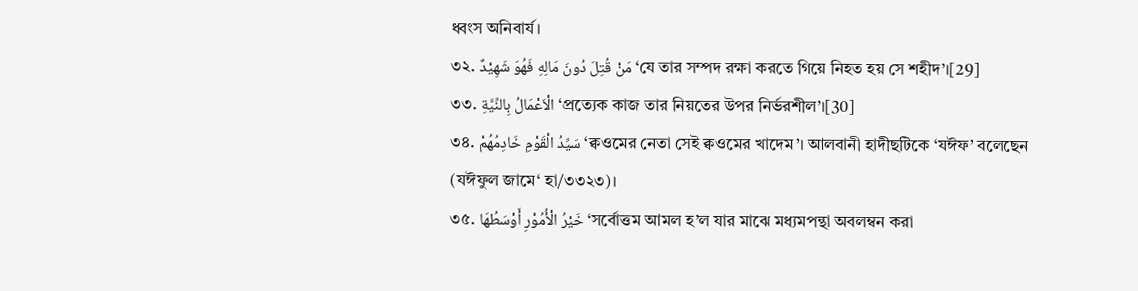ধ্বংস অনিবার্য।
৩২. مَنْ قُتِلَ دُونَ مَالِهِ فَهُوَ شَهِيْدٌ ‘যে তার সম্পদ রক্ষা করতে গিয়ে নিহত হয় সে শহীদ’।[29]
৩৩. الْاَعْمَالُ بِالنِّيَّةِ ‘প্রত্যেক কাজ তার নিয়তের উপর নির্ভরশীল’।[30]
৩৪. سَيِّدُ الْقَوْمِ خَادِمُهُمْ ‘ক্বওমের নেতা সেই ক্বওমের খাদেম’। আলবানী হাদীছটিকে ‘যঈফ’ বলেছেন (যঈফুল জামে‘ হা/৩৩২৩)।
৩৫. خَيْرُ الْأُمُوْرِ أَوْسَطُهَا ‘সর্বোত্তম আমল হ’ল যার মাঝে মধ্যমপন্থা অবলম্বন করা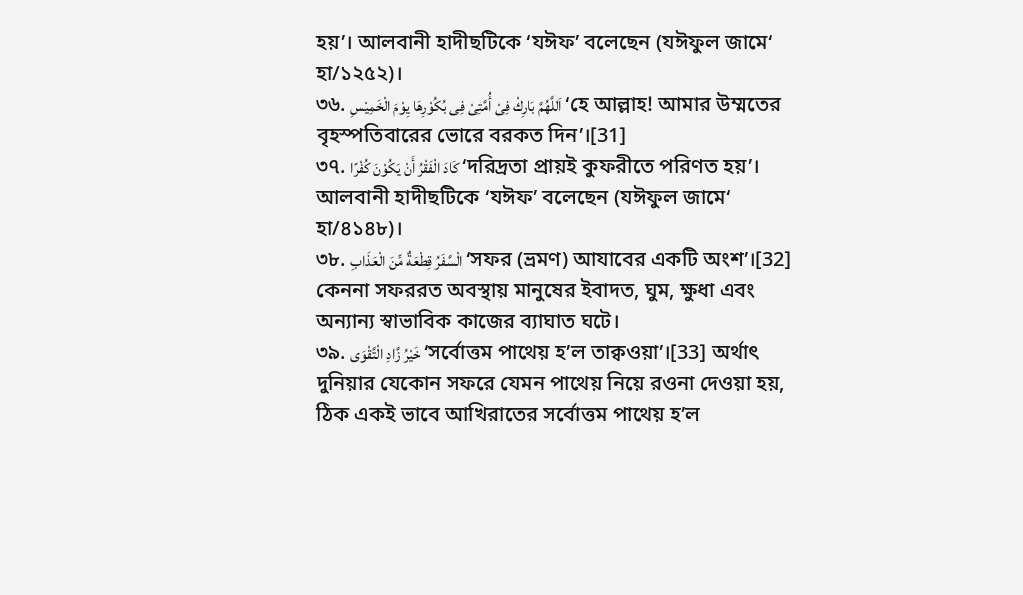হয়’। আলবানী হাদীছটিকে ‘যঈফ’ বলেছেন (যঈফুল জামে‘ হা/১২৫২)।
৩৬. اَللَّهُمَّ بَارِكْ فِیْ أُمَّتِیْ فِی بُکُوْرِهَا يِوْمَ الْخَمِيْسِ ‘হে আল্লাহ! আমার উম্মতের বৃহস্পতিবারের ভোরে বরকত দিন’।[31]
৩৭. کَادَ الْفَقْرُ أَنْ يَکُوْنَ کُفْرًا ‘দরিদ্রতা প্রায়ই কুফরীতে পরিণত হয়’। আলবানী হাদীছটিকে ‘যঈফ’ বলেছেন (যঈফুল জামে‘ হা/৪১৪৮)।
৩৮. الْسَّفَرُ قِطْعَةٌ مِّنَ الْعَذَابِ ‘সফর (ভ্রমণ) আযাবের একটি অংশ’।[32] কেননা সফররত অবস্থায় মানুষের ইবাদত, ঘুম, ক্ষুধা এবং অন্যান্য স্বাভাবিক কাজের ব্যাঘাত ঘটে।
৩৯. خَيْرُ زَّادِ الْتَّقْوَی ‘সর্বোত্তম পাথেয় হ’ল তাক্বওয়া’।[33] অর্থাৎ দুনিয়ার যেকোন সফরে যেমন পাথেয় নিয়ে রওনা দেওয়া হয়, ঠিক একই ভাবে আখিরাতের সর্বোত্তম পাথেয় হ’ল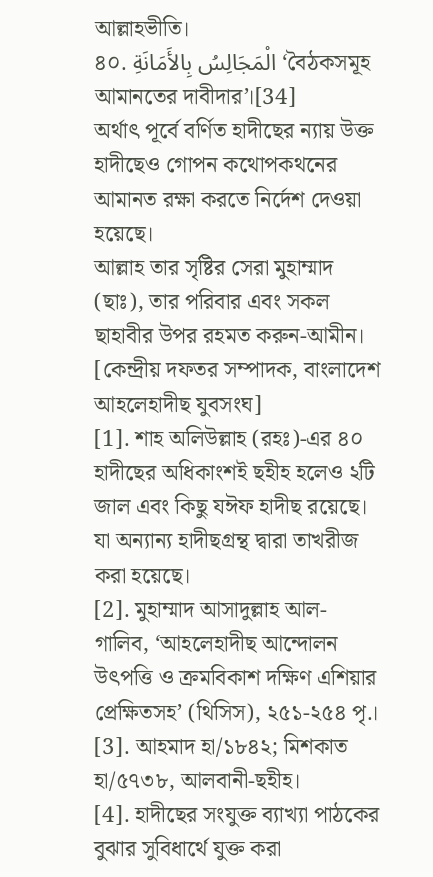আল্লাহভীতি।
৪০. الْمَجَالِسُ بِالأَمَانَةِ ‘বৈঠকসমূহ আমানতের দাবীদার’।[34]
অর্থাৎ পূর্বে বর্ণিত হাদীছের ন্যায় উক্ত হাদীছেও গোপন কথোপকথনের আমানত রক্ষা করতে নির্দেশ দেওয়া হয়েছে।
আল্লাহ তার সৃষ্টির সেরা মুহাম্মাদ (ছাঃ), তার পরিবার এবং সকল ছাহাবীর উপর রহমত করুন-আমীন।
[কেন্দ্রীয় দফতর সম্পাদক, বাংলাদেশ আহলেহাদীছ যুবসংঘ]
[1]. শাহ অলিউল্লাহ (রহঃ)-এর ৪০ হাদীছের অধিকাংশই ছহীহ হলেও ২টি জাল এবং কিছু যঈফ হাদীছ রয়েছে। যা অন্যান্য হাদীছগ্রন্থ দ্বারা তাখরীজ করা হয়েছে।
[2]. মুহাম্মাদ আসাদুল্লাহ আল-গালিব, ‘আহলেহাদীছ আন্দোলন উৎপত্তি ও ক্রমবিকাশ দক্ষিণ এশিয়ার প্রেক্ষিতসহ’ (থিসিস), ২৫১-২৫৪ পৃ.।
[3]. আহমাদ হা/১৮৪২; মিশকাত হা/৫৭৩৮, আলবানী-ছহীহ।
[4]. হাদীছের সংযুক্ত ব্যাখ্যা পাঠকের বুঝার সুবিধার্থে যুক্ত করা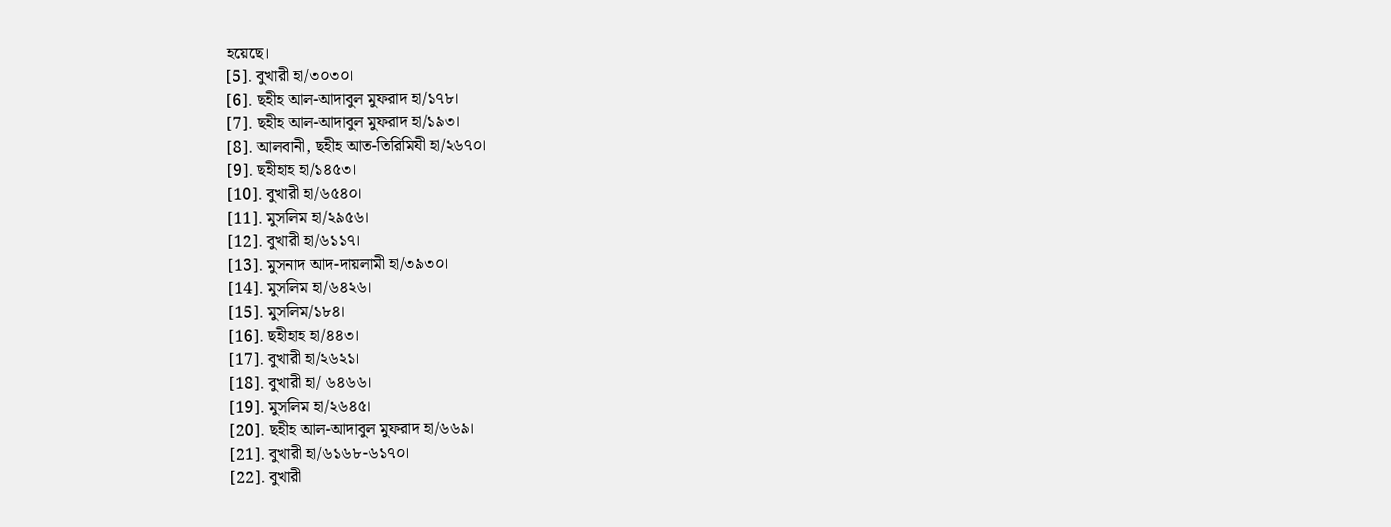হয়েছে।
[5]. বুখারী হা/৩০৩০।
[6]. ছহীহ আল-আদাবুল মুফরাদ হা/১৭৮।
[7]. ছহীহ আল-আদাবুল মুফরাদ হা/১৯৩।
[8]. আলবানী, ছহীহ আত-তিরিমিযী হা/২৬৭০।
[9]. ছহীহাহ হা/১৪৫৩।
[10]. বুখারী হা/৬৫৪০।
[11]. মুসলিম হা/২৯৫৬।
[12]. বুখারী হা/৬১১৭।
[13]. মুসনাদ আদ-দায়লামী হা/৩৯৩০।
[14]. মুসলিম হা/৬৪২৬।
[15]. মুসলিম/১৮৪।
[16]. ছহীহাহ হা/৪৪৩।
[17]. বুখারী হা/২৬২১।
[18]. বুখারী হা/ ৬৪৬৬।
[19]. মুসলিম হা/২৬৪৫।
[20]. ছহীহ আল-আদাবুল মুফরাদ হা/৬৬৯।
[21]. বুখারী হা/৬১৬৮-৬১৭০।
[22]. বুখারী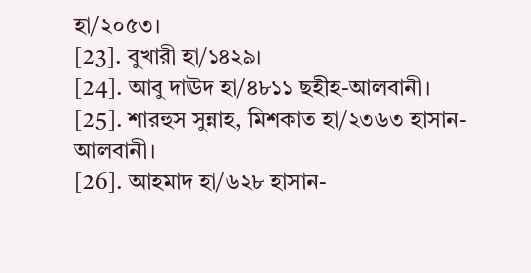হা/২০৫৩।
[23]. বুখারী হা/১৪২৯।
[24]. আবু দাঊদ হা/৪৮১১ ছহীহ-আলবানী।
[25]. শারহুস সুন্নাহ, মিশকাত হা/২৩৬৩ হাসান-আলবানী।
[26]. আহমাদ হা/৬২৮ হাসান-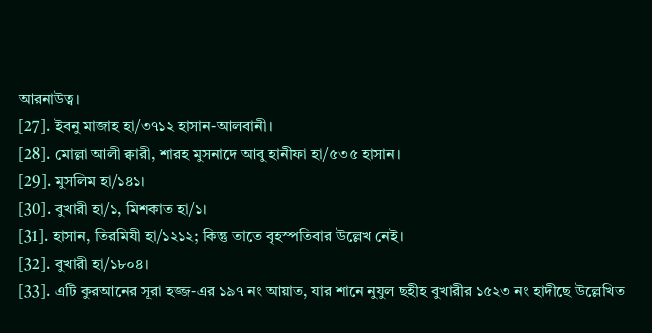আরনাউত্ব।
[27]. ইবনু মাজাহ হা/৩৭১২ হাসান-আলবানী।
[28]. মোল্লা আলী ক্বারী, শারহ মুসনাদে আবু হানীফা হা/৫৩৫ হাসান।
[29]. মুসলিম হা/১৪১।
[30]. বুখারী হা/১, মিশকাত হা/১।
[31]. হাসান, তিরমিযী হা/১২১২; কিন্তু তাতে বৃহস্পতিবার উল্লেখ নেই।
[32]. বুখারী হা/১৮০৪।
[33]. এটি কুরআনের সূরা হজ্জ-এর ১৯৭ নং আয়াত, যার শানে নুযুল ছহীহ বুখারীর ১৫২৩ নং হাদীছে উল্লেখিত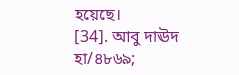হয়েছে।
[34]. আবু দাঊদ হা/৪৮৬৯;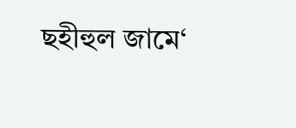ছহীহুল জামে‘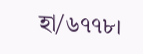হা/৬৭৭৮।